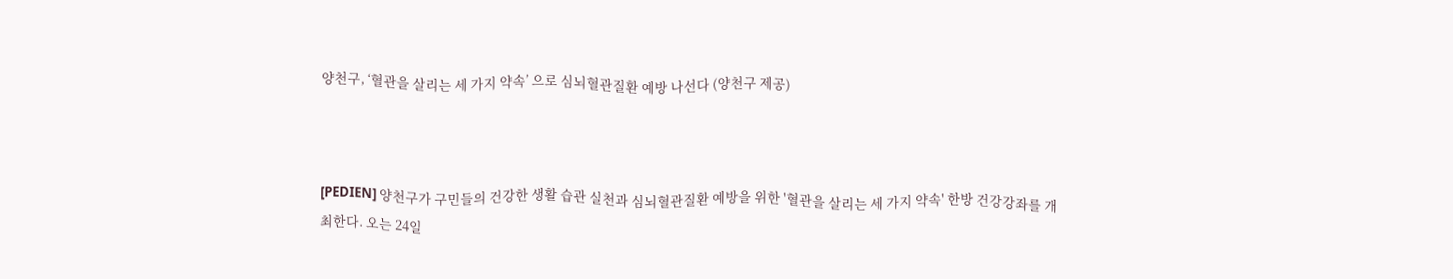양천구, ‘혈관을 살리는 세 가지 약속’ 으로 심뇌혈관질환 예방 나선다 (양천구 제공)



[PEDIEN] 양천구가 구민들의 건강한 생활 습관 실천과 심뇌혈관질환 예방을 위한 '혈관을 살리는 세 가지 약속' 한방 건강강좌를 개최한다. 오는 24일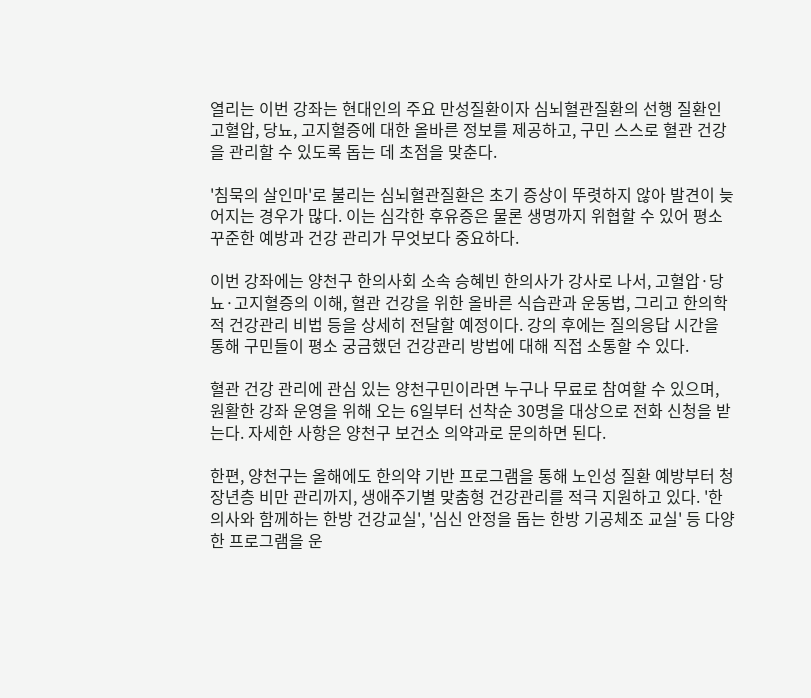열리는 이번 강좌는 현대인의 주요 만성질환이자 심뇌혈관질환의 선행 질환인 고혈압, 당뇨, 고지혈증에 대한 올바른 정보를 제공하고, 구민 스스로 혈관 건강을 관리할 수 있도록 돕는 데 초점을 맞춘다.

'침묵의 살인마'로 불리는 심뇌혈관질환은 초기 증상이 뚜렷하지 않아 발견이 늦어지는 경우가 많다. 이는 심각한 후유증은 물론 생명까지 위협할 수 있어 평소 꾸준한 예방과 건강 관리가 무엇보다 중요하다.

이번 강좌에는 양천구 한의사회 소속 승혜빈 한의사가 강사로 나서, 고혈압·당뇨·고지혈증의 이해, 혈관 건강을 위한 올바른 식습관과 운동법, 그리고 한의학적 건강관리 비법 등을 상세히 전달할 예정이다. 강의 후에는 질의응답 시간을 통해 구민들이 평소 궁금했던 건강관리 방법에 대해 직접 소통할 수 있다.

혈관 건강 관리에 관심 있는 양천구민이라면 누구나 무료로 참여할 수 있으며, 원활한 강좌 운영을 위해 오는 6일부터 선착순 30명을 대상으로 전화 신청을 받는다. 자세한 사항은 양천구 보건소 의약과로 문의하면 된다.

한편, 양천구는 올해에도 한의약 기반 프로그램을 통해 노인성 질환 예방부터 청장년층 비만 관리까지, 생애주기별 맞춤형 건강관리를 적극 지원하고 있다. '한의사와 함께하는 한방 건강교실', '심신 안정을 돕는 한방 기공체조 교실' 등 다양한 프로그램을 운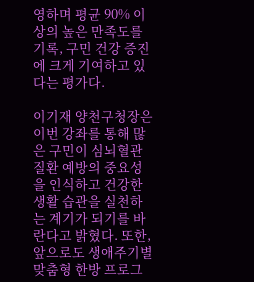영하며 평균 90% 이상의 높은 만족도를 기록, 구민 건강 증진에 크게 기여하고 있다는 평가다.

이기재 양천구청장은 이번 강좌를 통해 많은 구민이 심뇌혈관질환 예방의 중요성을 인식하고 건강한 생활 습관을 실천하는 계기가 되기를 바란다고 밝혔다. 또한, 앞으로도 생애주기별 맞춤형 한방 프로그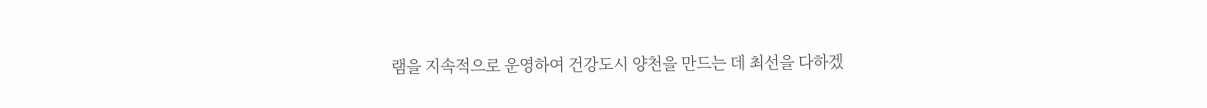램을 지속적으로 운영하여 건강도시 양천을 만드는 데 최선을 다하겠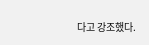다고 강조했다.